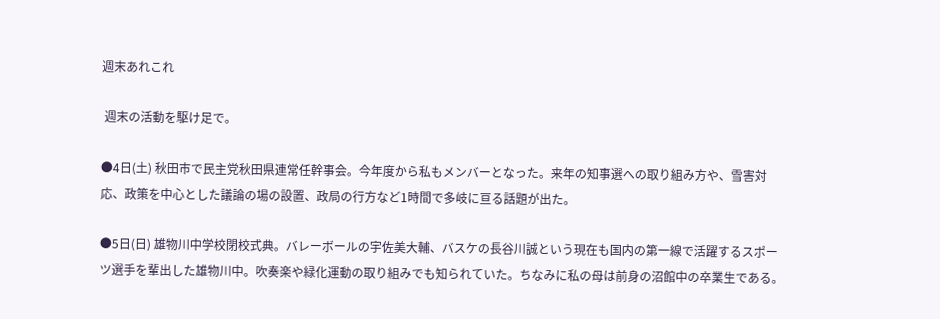週末あれこれ

 週末の活動を駆け足で。

●4日(土) 秋田市で民主党秋田県連常任幹事会。今年度から私もメンバーとなった。来年の知事選への取り組み方や、雪害対応、政策を中心とした議論の場の設置、政局の行方など1時間で多岐に亘る話題が出た。

●5日(日) 雄物川中学校閉校式典。バレーボールの宇佐美大輔、バスケの長谷川誠という現在も国内の第一線で活躍するスポーツ選手を輩出した雄物川中。吹奏楽や緑化運動の取り組みでも知られていた。ちなみに私の母は前身の沼館中の卒業生である。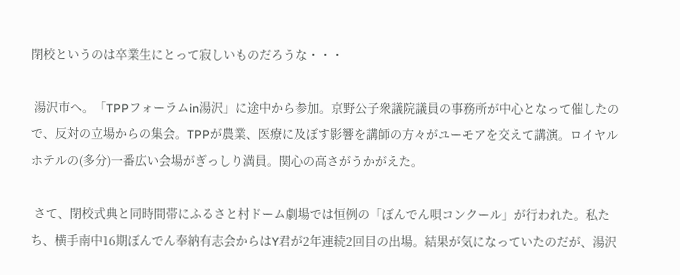閉校というのは卒業生にとって寂しいものだろうな・・・

 湯沢市へ。「TPPフォーラムin湯沢」に途中から参加。京野公子衆議院議員の事務所が中心となって催したので、反対の立場からの集会。TPPが農業、医療に及ぼす影響を講師の方々がユーモアを交えて講演。ロイヤルホテルの(多分)一番広い会場がぎっしり満員。関心の高さがうかがえた。

 さて、閉校式典と同時間帯にふるさと村ドーム劇場では恒例の「ぼんでん唄コンクール」が行われた。私たち、横手南中16期ぼんでん奉納有志会からはY君が2年連続2回目の出場。結果が気になっていたのだが、湯沢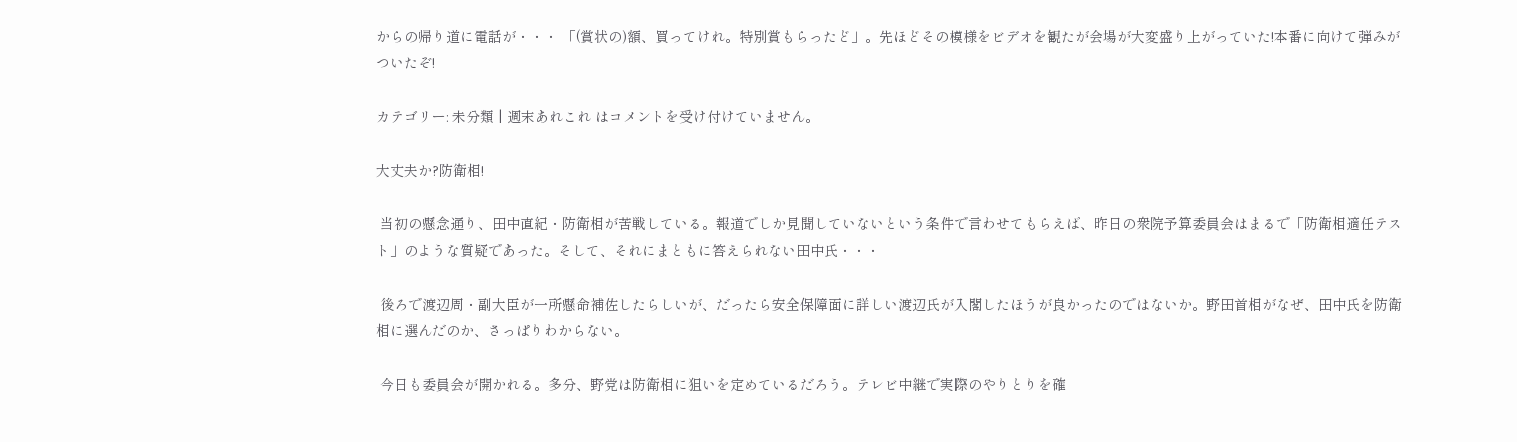からの帰り道に電話が・・・ 「(賞状の)額、買ってけれ。特別賞もらったど」。先ほどその模様をビデオを観たが会場が大変盛り上がっていた!本番に向けて弾みがついたぞ!

カテゴリー: 未分類 | 週末あれこれ はコメントを受け付けていません。

大丈夫か?防衛相!

 当初の懸念通り、田中直紀・防衛相が苦戦している。報道でしか見聞していないという条件で言わせてもらえば、昨日の衆院予算委員会はまるで「防衛相適任テスト」のような質疑であった。そして、それにまともに答えられない田中氏・・・

 後ろで渡辺周・副大臣が一所懸命補佐したらしいが、だったら安全保障面に詳しい渡辺氏が入閣したほうが良かったのではないか。野田首相がなぜ、田中氏を防衛相に選んだのか、さっぱりわからない。

 今日も委員会が開かれる。多分、野党は防衛相に狙いを定めているだろう。テレビ中継で実際のやりとりを確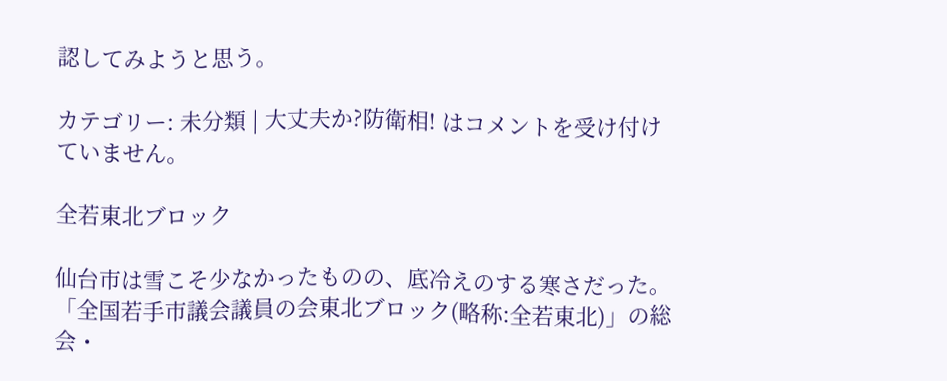認してみようと思う。

カテゴリー: 未分類 | 大丈夫か?防衛相! はコメントを受け付けていません。

全若東北ブロック

仙台市は雪こそ少なかったものの、底冷えのする寒さだった。「全国若手市議会議員の会東北ブロック(略称:全若東北)」の総会・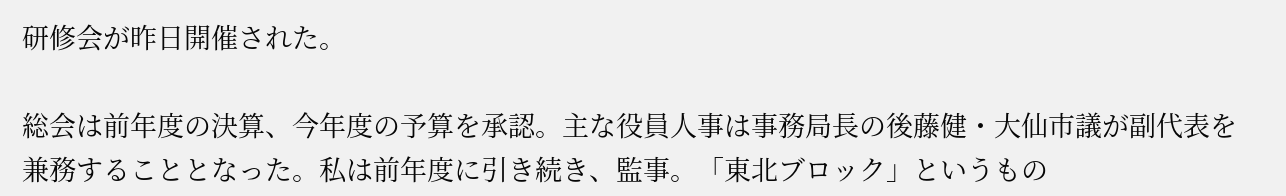研修会が昨日開催された。

総会は前年度の決算、今年度の予算を承認。主な役員人事は事務局長の後藤健・大仙市議が副代表を兼務することとなった。私は前年度に引き続き、監事。「東北ブロック」というもの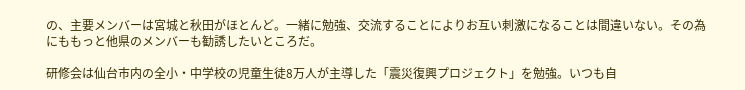の、主要メンバーは宮城と秋田がほとんど。一緒に勉強、交流することによりお互い刺激になることは間違いない。その為にももっと他県のメンバーも勧誘したいところだ。

研修会は仙台市内の全小・中学校の児童生徒8万人が主導した「震災復興プロジェクト」を勉強。いつも自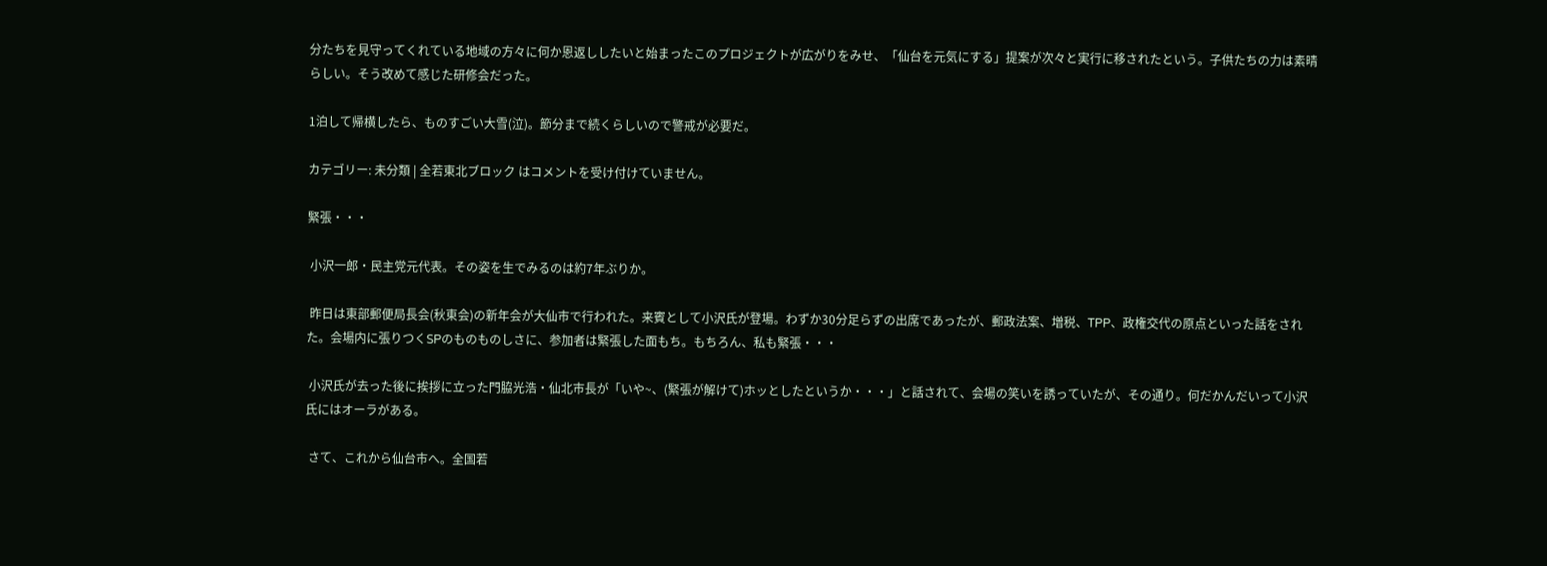分たちを見守ってくれている地域の方々に何か恩返ししたいと始まったこのプロジェクトが広がりをみせ、「仙台を元気にする」提案が次々と実行に移されたという。子供たちの力は素晴らしい。そう改めて感じた研修会だった。

1泊して帰横したら、ものすごい大雪(泣)。節分まで続くらしいので警戒が必要だ。

カテゴリー: 未分類 | 全若東北ブロック はコメントを受け付けていません。

緊張・・・

 小沢一郎・民主党元代表。その姿を生でみるのは約7年ぶりか。

 昨日は東部郵便局長会(秋東会)の新年会が大仙市で行われた。来賓として小沢氏が登場。わずか30分足らずの出席であったが、郵政法案、増税、TPP、政権交代の原点といった話をされた。会場内に張りつくSPのものものしさに、参加者は緊張した面もち。もちろん、私も緊張・・・

 小沢氏が去った後に挨拶に立った門脇光浩・仙北市長が「いや~、(緊張が解けて)ホッとしたというか・・・」と話されて、会場の笑いを誘っていたが、その通り。何だかんだいって小沢氏にはオーラがある。

 さて、これから仙台市へ。全国若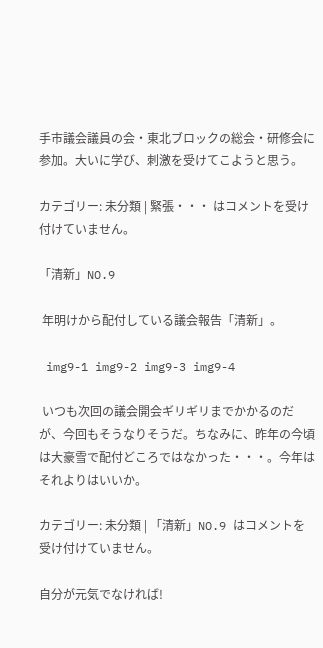手市議会議員の会・東北ブロックの総会・研修会に参加。大いに学び、刺激を受けてこようと思う。

カテゴリー: 未分類 | 緊張・・・ はコメントを受け付けていません。

「清新」NO.9

 年明けから配付している議会報告「清新」。

 img9-1 img9-2 img9-3 img9-4

 いつも次回の議会開会ギリギリまでかかるのだが、今回もそうなりそうだ。ちなみに、昨年の今頃は大豪雪で配付どころではなかった・・・。今年はそれよりはいいか。

カテゴリー: 未分類 | 「清新」NO.9 はコメントを受け付けていません。

自分が元気でなければ!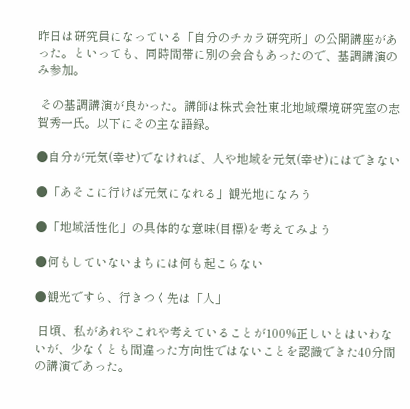昨日は研究員になっている「自分のチカラ研究所」の公開講座があった。といっても、同時間帯に別の会合もあったので、基調講演のみ参加。

 その基調講演が良かった。講師は株式会社東北地域環境研究室の志賀秀一氏。以下にその主な語録。

●自分が元気(幸せ)でなければ、人や地域を元気(幸せ)にはできない

●「あそこに行けば元気になれる」観光地になろう

●「地域活性化」の具体的な意味(目標)を考えてみよう

●何もしていないまちには何も起こらない

●観光ですら、行きつく先は「人」

 日頃、私があれやこれや考えていることが100%正しいとはいわないが、少なくとも間違った方向性ではないことを認識できた40分間の講演であった。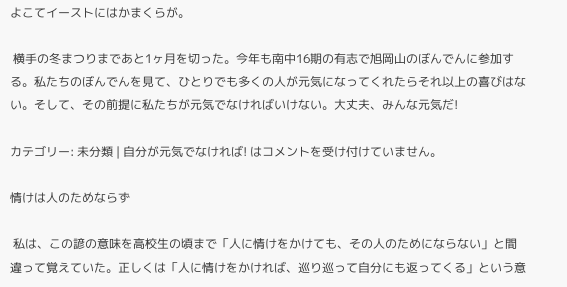よこてイーストにはかまくらが。

 横手の冬まつりまであと1ヶ月を切った。今年も南中16期の有志で旭岡山のぼんでんに参加する。私たちのぼんでんを見て、ひとりでも多くの人が元気になってくれたらそれ以上の喜びはない。そして、その前提に私たちが元気でなければいけない。大丈夫、みんな元気だ!

カテゴリー: 未分類 | 自分が元気でなければ! はコメントを受け付けていません。

情けは人のためならず

 私は、この諺の意味を高校生の頃まで「人に情けをかけても、その人のためにならない」と間違って覚えていた。正しくは「人に情けをかければ、巡り巡って自分にも返ってくる」という意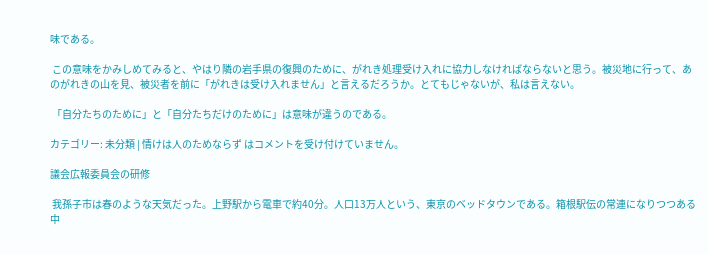味である。

 この意味をかみしめてみると、やはり隣の岩手県の復興のために、がれき処理受け入れに協力しなければならないと思う。被災地に行って、あのがれきの山を見、被災者を前に「がれきは受け入れません」と言えるだろうか。とてもじゃないが、私は言えない。

 「自分たちのために」と「自分たちだけのために」は意味が違うのである。

カテゴリー: 未分類 | 情けは人のためならず はコメントを受け付けていません。

議会広報委員会の研修

 我孫子市は春のような天気だった。上野駅から電車で約40分。人口13万人という、東京のベッドタウンである。箱根駅伝の常連になりつつある中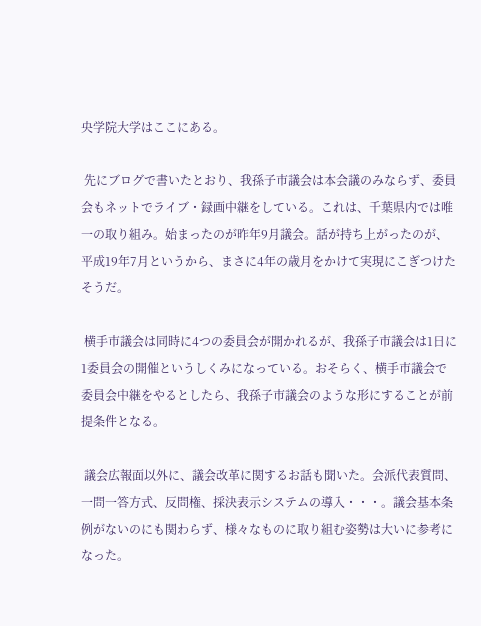央学院大学はここにある。

 先にブログで書いたとおり、我孫子市議会は本会議のみならず、委員会もネットでライブ・録画中継をしている。これは、千葉県内では唯一の取り組み。始まったのが昨年9月議会。話が持ち上がったのが、平成19年7月というから、まさに4年の歳月をかけて実現にこぎつけたそうだ。

 横手市議会は同時に4つの委員会が開かれるが、我孫子市議会は1日に1委員会の開催というしくみになっている。おそらく、横手市議会で委員会中継をやるとしたら、我孫子市議会のような形にすることが前提条件となる。

 議会広報面以外に、議会改革に関するお話も聞いた。会派代表質問、一問一答方式、反問権、採決表示システムの導入・・・。議会基本条例がないのにも関わらず、様々なものに取り組む姿勢は大いに参考になった。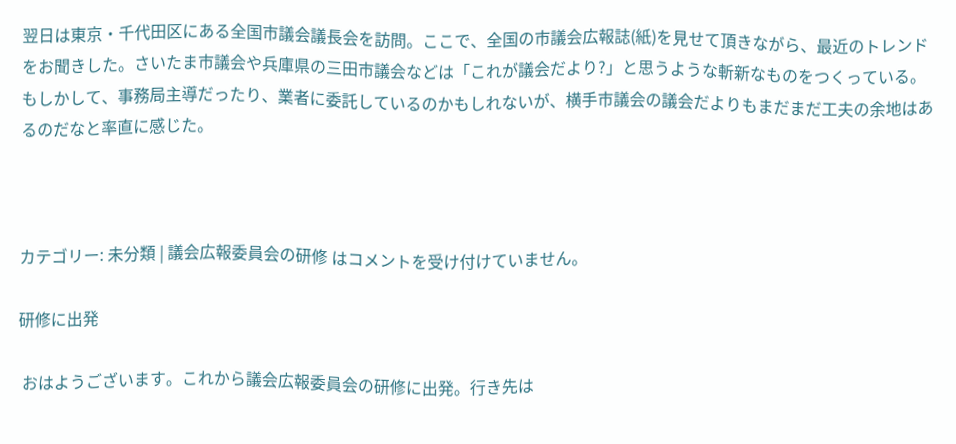翌日は東京・千代田区にある全国市議会議長会を訪問。ここで、全国の市議会広報誌(紙)を見せて頂きながら、最近のトレンドをお聞きした。さいたま市議会や兵庫県の三田市議会などは「これが議会だより?」と思うような斬新なものをつくっている。もしかして、事務局主導だったり、業者に委託しているのかもしれないが、横手市議会の議会だよりもまだまだ工夫の余地はあるのだなと率直に感じた。



カテゴリー: 未分類 | 議会広報委員会の研修 はコメントを受け付けていません。

研修に出発

 おはようございます。これから議会広報委員会の研修に出発。行き先は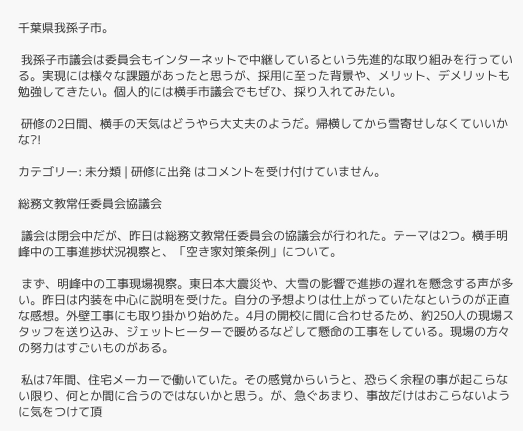千葉県我孫子市。

 我孫子市議会は委員会もインターネットで中継しているという先進的な取り組みを行っている。実現には様々な課題があったと思うが、採用に至った背景や、メリット、デメリットも勉強してきたい。個人的には横手市議会でもぜひ、採り入れてみたい。

 研修の2日間、横手の天気はどうやら大丈夫のようだ。帰横してから雪寄せしなくていいかな?!

カテゴリー: 未分類 | 研修に出発 はコメントを受け付けていません。

総務文教常任委員会協議会

 議会は閉会中だが、昨日は総務文教常任委員会の協議会が行われた。テーマは2つ。横手明峰中の工事進捗状況視察と、「空き家対策条例」について。

 まず、明峰中の工事現場視察。東日本大震災や、大雪の影響で進捗の遅れを懸念する声が多い。昨日は内装を中心に説明を受けた。自分の予想よりは仕上がっていたなというのが正直な感想。外壁工事にも取り掛かり始めた。4月の開校に間に合わせるため、約250人の現場スタッフを送り込み、ジェットヒーターで暖めるなどして懸命の工事をしている。現場の方々の努力はすごいものがある。

 私は7年間、住宅メーカーで働いていた。その感覚からいうと、恐らく余程の事が起こらない限り、何とか間に合うのではないかと思う。が、急ぐあまり、事故だけはおこらないように気をつけて頂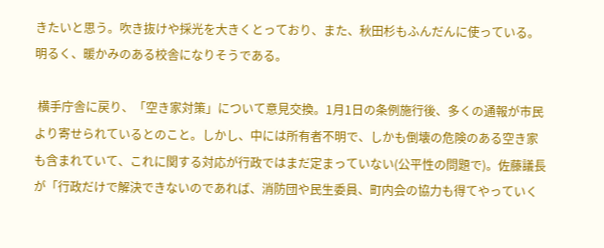きたいと思う。吹き抜けや採光を大きくとっており、また、秋田杉もふんだんに使っている。明るく、暖かみのある校舎になりそうである。

 横手庁舎に戻り、「空き家対策」について意見交換。1月1日の条例施行後、多くの通報が市民より寄せられているとのこと。しかし、中には所有者不明で、しかも倒壊の危険のある空き家も含まれていて、これに関する対応が行政ではまだ定まっていない(公平性の問題で)。佐藤議長が「行政だけで解決できないのであれば、消防団や民生委員、町内会の協力も得てやっていく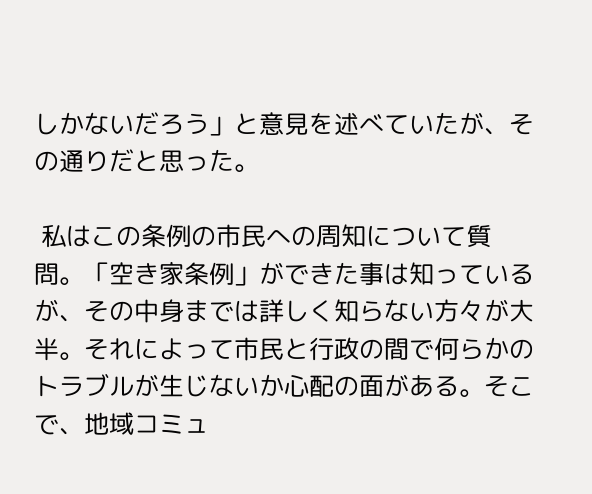しかないだろう」と意見を述べていたが、その通りだと思った。

 私はこの条例の市民への周知について質問。「空き家条例」ができた事は知っているが、その中身までは詳しく知らない方々が大半。それによって市民と行政の間で何らかのトラブルが生じないか心配の面がある。そこで、地域コミュ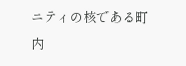ニティの核である町内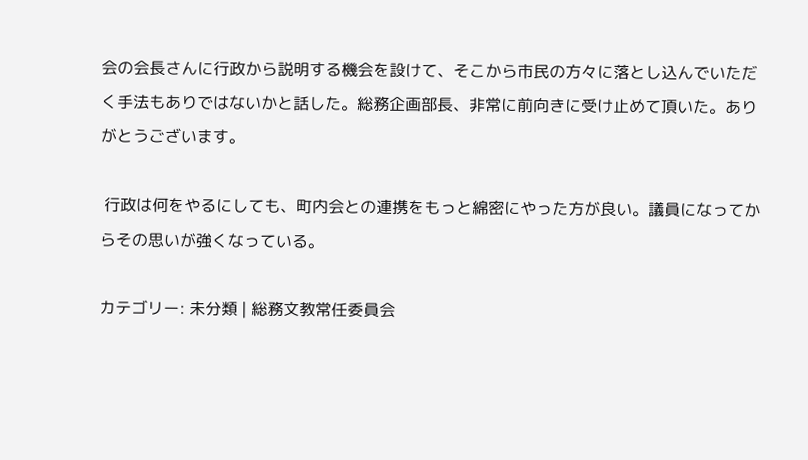会の会長さんに行政から説明する機会を設けて、そこから市民の方々に落とし込んでいただく手法もありではないかと話した。総務企画部長、非常に前向きに受け止めて頂いた。ありがとうございます。

 行政は何をやるにしても、町内会との連携をもっと綿密にやった方が良い。議員になってからその思いが強くなっている。

カテゴリー: 未分類 | 総務文教常任委員会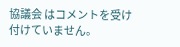協議会 はコメントを受け付けていません。